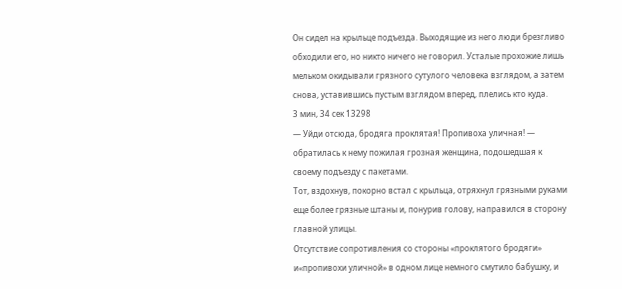Он сидел на крыльце подъезда. Выходящие из него люди брезгливо обходили его, но никто ничего не говорил. Усталые прохожие лишь мельком окидывали грязного сутулого человека взглядом, а затем снова, уставившись пустым взглядом вперед, плелись кто куда.
3 мин, 34 сек 13298
— Уйди отсюда, бродяга проклятая! Пропивоха уличная! — обратилась к нему пожилая грозная женщина, подошедшая к своему подъезду с пакетами.
Тот, вздохнув, покорно встал с крыльца, отряхнул грязными руками еще более грязные штаны и, понурив голову, направился в сторону главной улицы.
Отсутствие сопротивления со стороны «проклятого бродяги» и«пропивохи уличной» в одном лице немного смутило бабушку, и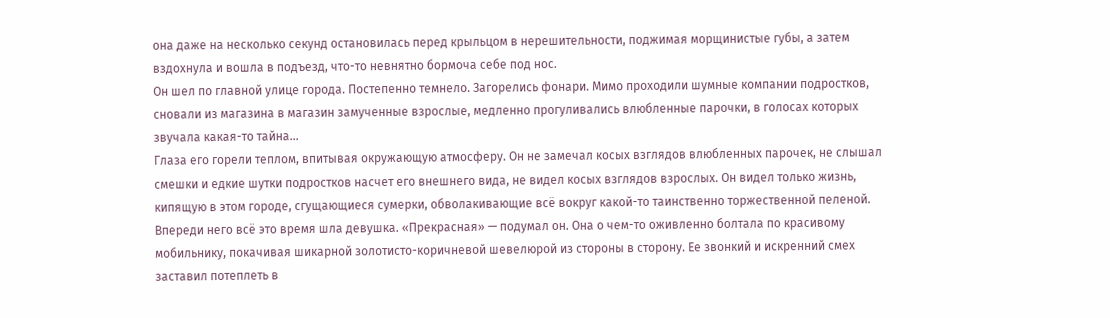она даже на несколько секунд остановилась перед крыльцом в нерешительности, поджимая морщинистые губы, а затем вздохнула и вошла в подъезд, что-то невнятно бормоча себе под нос.
Он шел по главной улице города. Постепенно темнело. Загорелись фонари. Мимо проходили шумные компании подростков, сновали из магазина в магазин замученные взрослые, медленно прогуливались влюбленные парочки, в голосах которых звучала какая-то тайна…
Глаза его горели теплом, впитывая окружающую атмосферу. Он не замечал косых взглядов влюбленных парочек, не слышал смешки и едкие шутки подростков насчет его внешнего вида, не видел косых взглядов взрослых. Он видел только жизнь, кипящую в этом городе, сгущающиеся сумерки, обволакивающие всё вокруг какой-то таинственно торжественной пеленой. Впереди него всё это время шла девушка. «Прекрасная» — подумал он. Она о чем-то оживленно болтала по красивому мобильнику, покачивая шикарной золотисто-коричневой шевелюрой из стороны в сторону. Ее звонкий и искренний смех заставил потеплеть в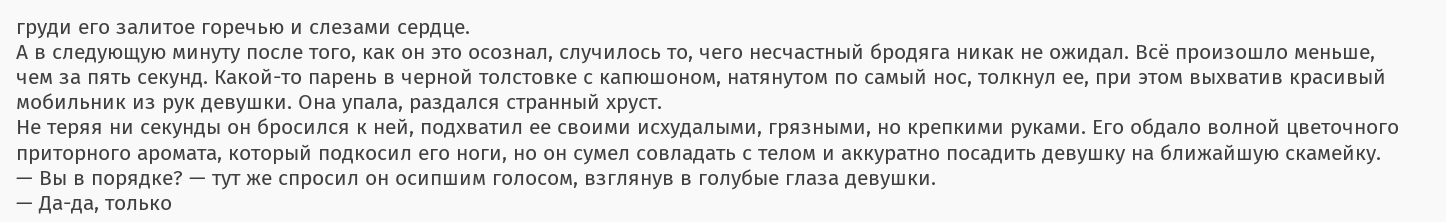груди его залитое горечью и слезами сердце.
А в следующую минуту после того, как он это осознал, случилось то, чего несчастный бродяга никак не ожидал. Всё произошло меньше, чем за пять секунд. Какой-то парень в черной толстовке с капюшоном, натянутом по самый нос, толкнул ее, при этом выхватив красивый мобильник из рук девушки. Она упала, раздался странный хруст.
Не теряя ни секунды он бросился к ней, подхватил ее своими исхудалыми, грязными, но крепкими руками. Его обдало волной цветочного приторного аромата, который подкосил его ноги, но он сумел совладать с телом и аккуратно посадить девушку на ближайшую скамейку.
— Вы в порядке? — тут же спросил он осипшим голосом, взглянув в голубые глаза девушки.
— Да-да, только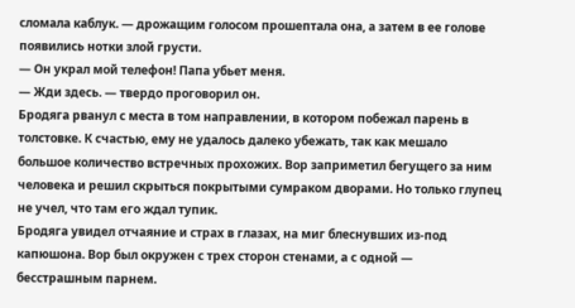сломала каблук. — дрожащим голосом прошептала она, а затем в ее голове появились нотки злой грусти.
— Он украл мой телефон! Папа убьет меня.
— Жди здесь. — твердо проговорил он.
Бродяга рванул с места в том направлении, в котором побежал парень в толстовке. К счастью, ему не удалось далеко убежать, так как мешало большое количество встречных прохожих. Вор заприметил бегущего за ним человека и решил скрыться покрытыми сумраком дворами. Но только глупец не учел, что там его ждал тупик.
Бродяга увидел отчаяние и страх в глазах, на миг блеснувших из-под капюшона. Вор был окружен с трех сторон стенами, а с одной — бесстрашным парнем.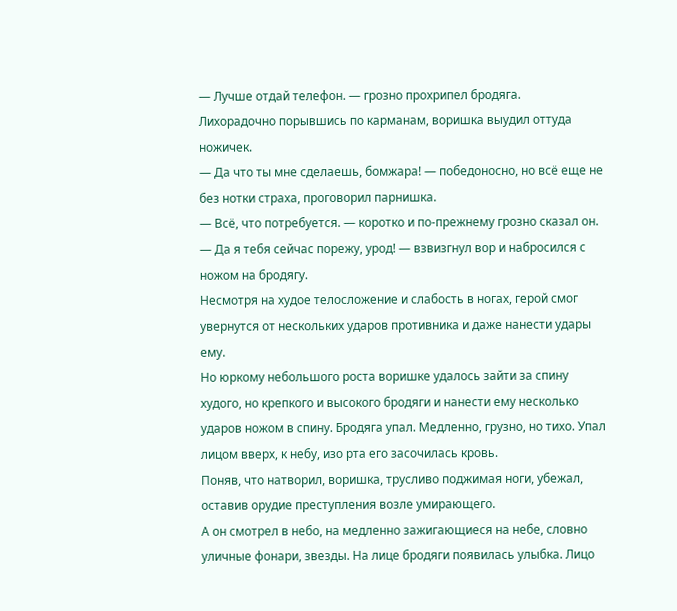— Лучше отдай телефон. — грозно прохрипел бродяга.
Лихорадочно порывшись по карманам, воришка выудил оттуда ножичек.
— Да что ты мне сделаешь, бомжара! — победоносно, но всё еще не без нотки страха, проговорил парнишка.
— Всё, что потребуется. — коротко и по-прежнему грозно сказал он.
— Да я тебя сейчас порежу, урод! — взвизгнул вор и набросился с ножом на бродягу.
Несмотря на худое телосложение и слабость в ногах, герой смог увернутся от нескольких ударов противника и даже нанести удары ему.
Но юркому небольшого роста воришке удалось зайти за спину худого, но крепкого и высокого бродяги и нанести ему несколько ударов ножом в спину. Бродяга упал. Медленно, грузно, но тихо. Упал лицом вверх, к небу, изо рта его засочилась кровь.
Поняв, что натворил, воришка, трусливо поджимая ноги, убежал, оставив орудие преступления возле умирающего.
А он смотрел в небо, на медленно зажигающиеся на небе, словно уличные фонари, звезды. На лице бродяги появилась улыбка. Лицо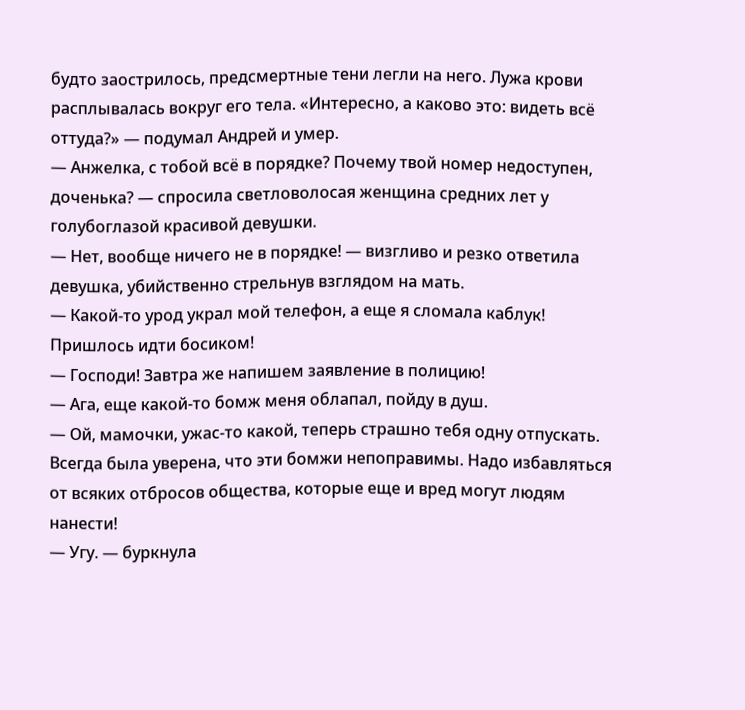будто заострилось, предсмертные тени легли на него. Лужа крови расплывалась вокруг его тела. «Интересно, а каково это: видеть всё оттуда?» — подумал Андрей и умер.
— Анжелка, с тобой всё в порядке? Почему твой номер недоступен, доченька? — спросила светловолосая женщина средних лет у голубоглазой красивой девушки.
— Нет, вообще ничего не в порядке! — визгливо и резко ответила девушка, убийственно стрельнув взглядом на мать.
— Какой-то урод украл мой телефон, а еще я сломала каблук! Пришлось идти босиком!
— Господи! Завтра же напишем заявление в полицию!
— Ага, еще какой-то бомж меня облапал, пойду в душ.
— Ой, мамочки, ужас-то какой, теперь страшно тебя одну отпускать. Всегда была уверена, что эти бомжи непоправимы. Надо избавляться от всяких отбросов общества, которые еще и вред могут людям нанести!
— Угу. — буркнула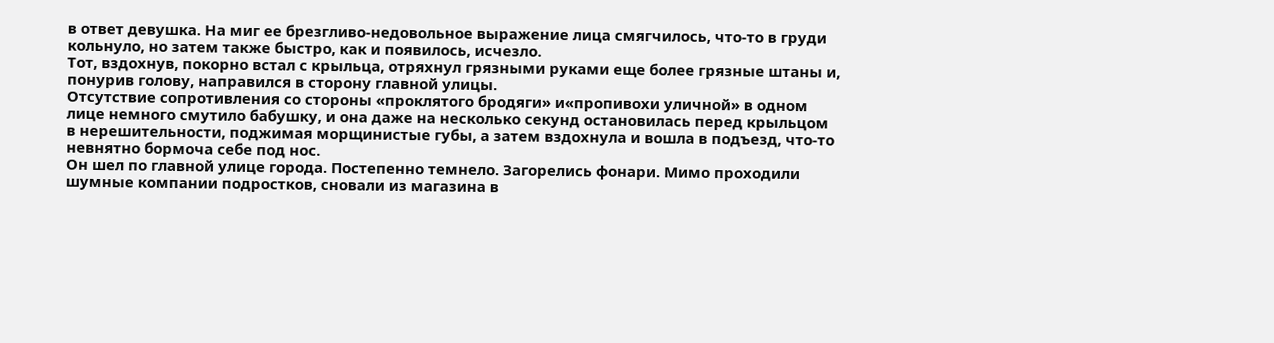в ответ девушка. На миг ее брезгливо-недовольное выражение лица смягчилось, что-то в груди кольнуло, но затем также быстро, как и появилось, исчезло.
Тот, вздохнув, покорно встал с крыльца, отряхнул грязными руками еще более грязные штаны и, понурив голову, направился в сторону главной улицы.
Отсутствие сопротивления со стороны «проклятого бродяги» и«пропивохи уличной» в одном лице немного смутило бабушку, и она даже на несколько секунд остановилась перед крыльцом в нерешительности, поджимая морщинистые губы, а затем вздохнула и вошла в подъезд, что-то невнятно бормоча себе под нос.
Он шел по главной улице города. Постепенно темнело. Загорелись фонари. Мимо проходили шумные компании подростков, сновали из магазина в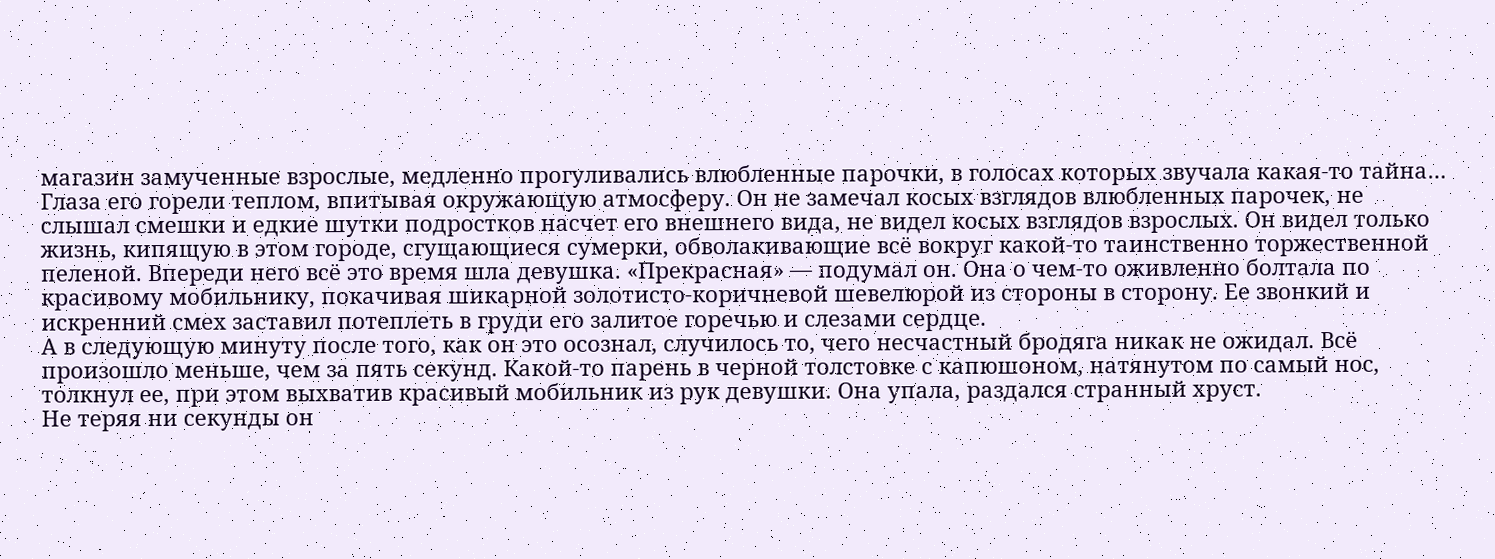магазин замученные взрослые, медленно прогуливались влюбленные парочки, в голосах которых звучала какая-то тайна…
Глаза его горели теплом, впитывая окружающую атмосферу. Он не замечал косых взглядов влюбленных парочек, не слышал смешки и едкие шутки подростков насчет его внешнего вида, не видел косых взглядов взрослых. Он видел только жизнь, кипящую в этом городе, сгущающиеся сумерки, обволакивающие всё вокруг какой-то таинственно торжественной пеленой. Впереди него всё это время шла девушка. «Прекрасная» — подумал он. Она о чем-то оживленно болтала по красивому мобильнику, покачивая шикарной золотисто-коричневой шевелюрой из стороны в сторону. Ее звонкий и искренний смех заставил потеплеть в груди его залитое горечью и слезами сердце.
А в следующую минуту после того, как он это осознал, случилось то, чего несчастный бродяга никак не ожидал. Всё произошло меньше, чем за пять секунд. Какой-то парень в черной толстовке с капюшоном, натянутом по самый нос, толкнул ее, при этом выхватив красивый мобильник из рук девушки. Она упала, раздался странный хруст.
Не теряя ни секунды он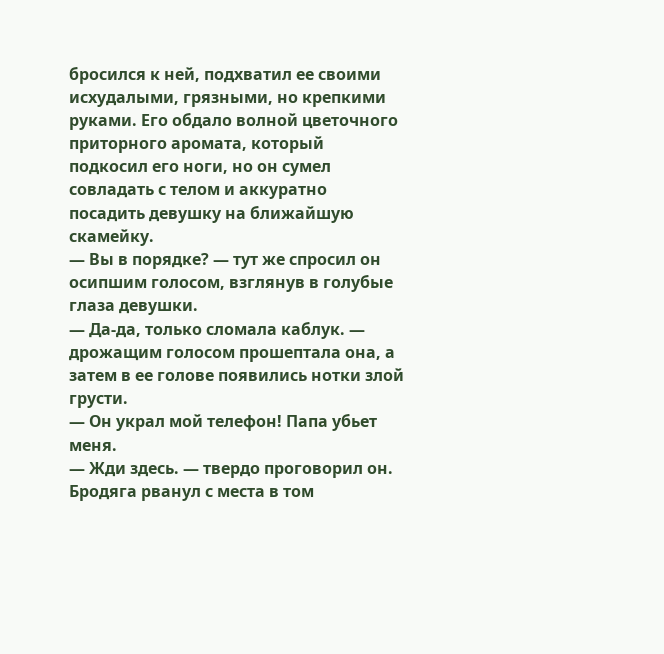бросился к ней, подхватил ее своими исхудалыми, грязными, но крепкими руками. Его обдало волной цветочного приторного аромата, который подкосил его ноги, но он сумел совладать с телом и аккуратно посадить девушку на ближайшую скамейку.
— Вы в порядке? — тут же спросил он осипшим голосом, взглянув в голубые глаза девушки.
— Да-да, только сломала каблук. — дрожащим голосом прошептала она, а затем в ее голове появились нотки злой грусти.
— Он украл мой телефон! Папа убьет меня.
— Жди здесь. — твердо проговорил он.
Бродяга рванул с места в том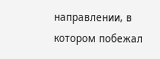направлении, в котором побежал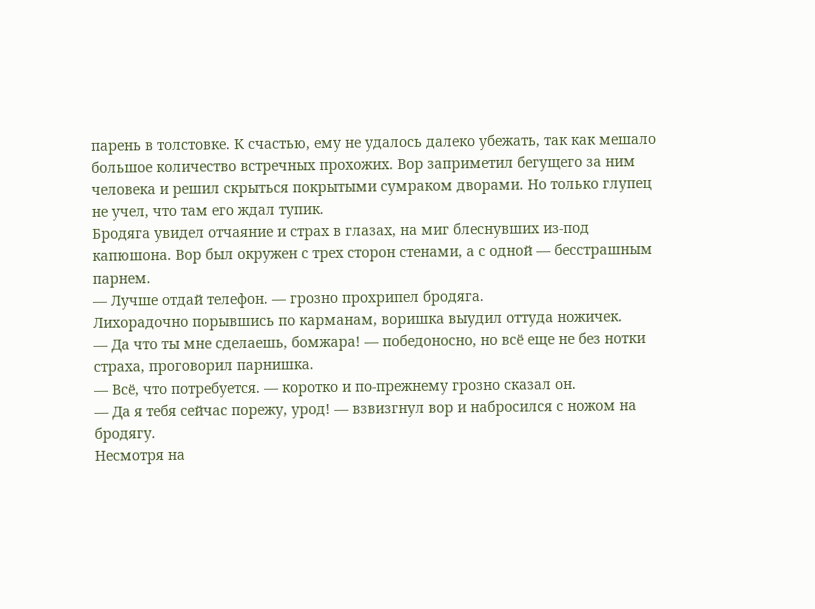парень в толстовке. К счастью, ему не удалось далеко убежать, так как мешало большое количество встречных прохожих. Вор заприметил бегущего за ним человека и решил скрыться покрытыми сумраком дворами. Но только глупец не учел, что там его ждал тупик.
Бродяга увидел отчаяние и страх в глазах, на миг блеснувших из-под капюшона. Вор был окружен с трех сторон стенами, а с одной — бесстрашным парнем.
— Лучше отдай телефон. — грозно прохрипел бродяга.
Лихорадочно порывшись по карманам, воришка выудил оттуда ножичек.
— Да что ты мне сделаешь, бомжара! — победоносно, но всё еще не без нотки страха, проговорил парнишка.
— Всё, что потребуется. — коротко и по-прежнему грозно сказал он.
— Да я тебя сейчас порежу, урод! — взвизгнул вор и набросился с ножом на бродягу.
Несмотря на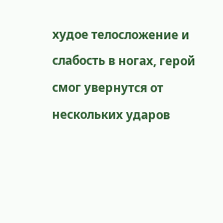худое телосложение и слабость в ногах, герой смог увернутся от нескольких ударов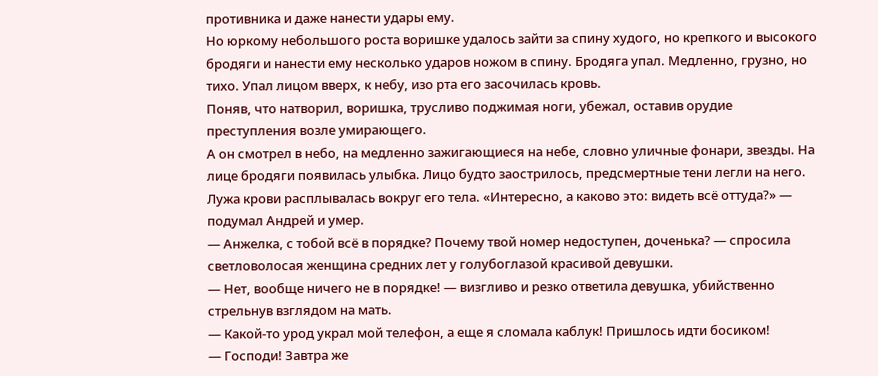противника и даже нанести удары ему.
Но юркому небольшого роста воришке удалось зайти за спину худого, но крепкого и высокого бродяги и нанести ему несколько ударов ножом в спину. Бродяга упал. Медленно, грузно, но тихо. Упал лицом вверх, к небу, изо рта его засочилась кровь.
Поняв, что натворил, воришка, трусливо поджимая ноги, убежал, оставив орудие преступления возле умирающего.
А он смотрел в небо, на медленно зажигающиеся на небе, словно уличные фонари, звезды. На лице бродяги появилась улыбка. Лицо будто заострилось, предсмертные тени легли на него. Лужа крови расплывалась вокруг его тела. «Интересно, а каково это: видеть всё оттуда?» — подумал Андрей и умер.
— Анжелка, с тобой всё в порядке? Почему твой номер недоступен, доченька? — спросила светловолосая женщина средних лет у голубоглазой красивой девушки.
— Нет, вообще ничего не в порядке! — визгливо и резко ответила девушка, убийственно стрельнув взглядом на мать.
— Какой-то урод украл мой телефон, а еще я сломала каблук! Пришлось идти босиком!
— Господи! Завтра же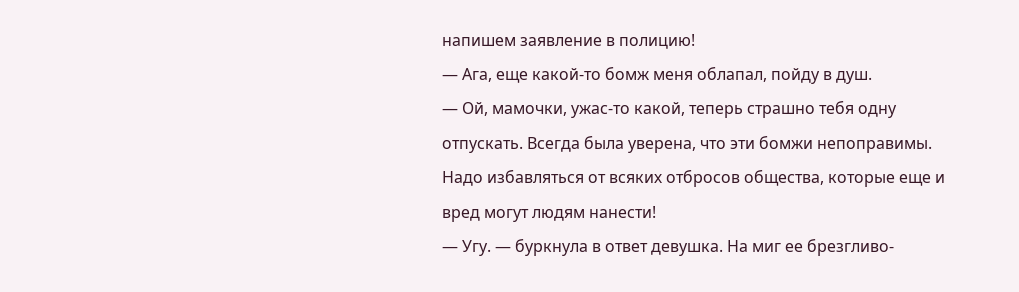напишем заявление в полицию!
— Ага, еще какой-то бомж меня облапал, пойду в душ.
— Ой, мамочки, ужас-то какой, теперь страшно тебя одну отпускать. Всегда была уверена, что эти бомжи непоправимы. Надо избавляться от всяких отбросов общества, которые еще и вред могут людям нанести!
— Угу. — буркнула в ответ девушка. На миг ее брезгливо-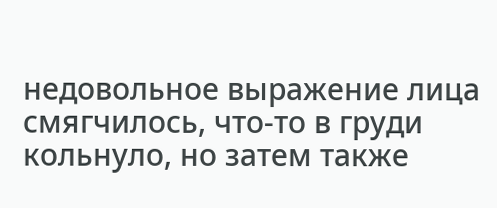недовольное выражение лица смягчилось, что-то в груди кольнуло, но затем также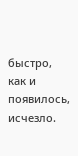быстро, как и появилось, исчезло.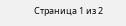Страница 1 из 2